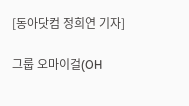[동아닷컴 정희연 기자]

그룹 오마이걸(OH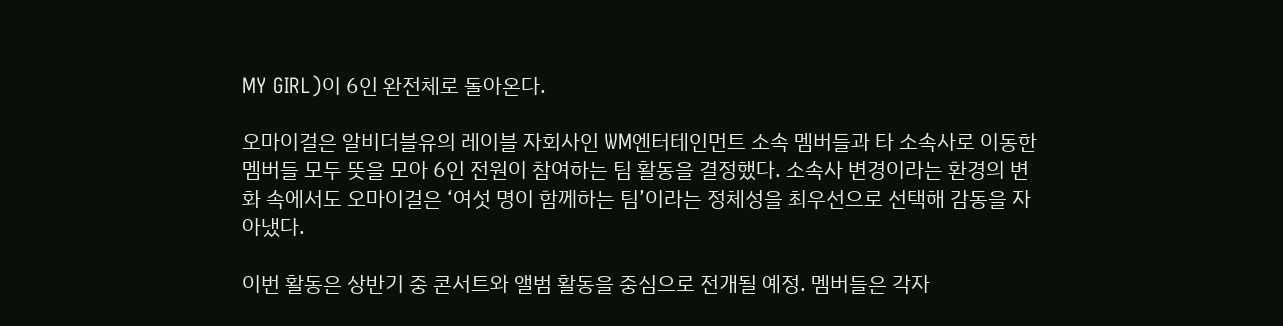MY GIRL)이 6인 완전체로 돌아온다.

오마이걸은 알비더블유의 레이블 자회사인 WM엔터테인먼트 소속 멤버들과 타 소속사로 이동한 멤버들 모두 뜻을 모아 6인 전원이 참여하는 팀 활동을 결정했다. 소속사 변경이라는 환경의 변화 속에서도 오마이걸은 ‘여섯 명이 함께하는 팀’이라는 정체성을 최우선으로 선택해 감동을 자아냈다.

이번 활동은 상반기 중 콘서트와 앨범 활동을 중심으로 전개될 예정. 멤버들은 각자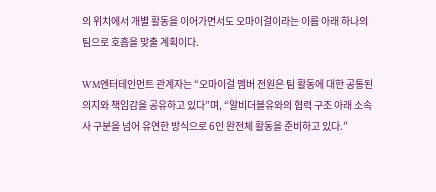의 위치에서 개별 활동을 이어가면서도 오마이걸이라는 이름 아래 하나의 팀으로 호흡을 맞출 계획이다.

WM엔터테인먼트 관계자는 “오마이걸 멤버 전원은 팀 활동에 대한 공통된 의지와 책임감을 공유하고 있다”며, “알비더블유와의 협력 구조 아래 소속사 구분을 넘어 유연한 방식으로 6인 완전체 활동을 준비하고 있다.”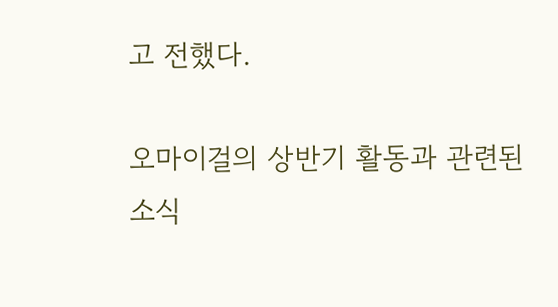고 전했다.

오마이걸의 상반기 활동과 관련된 소식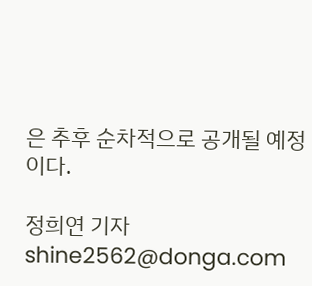은 추후 순차적으로 공개될 예정이다.

정희연 기자 shine2562@donga.com